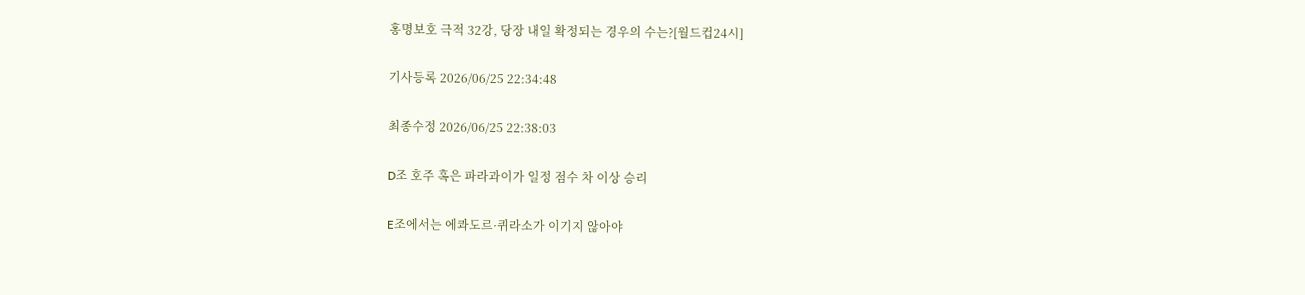홍명보호 극적 32강, 당장 내일 확정되는 경우의 수는?[월드컵24시]

기사등록 2026/06/25 22:34:48

최종수정 2026/06/25 22:38:03

D조 호주 혹은 파라과이가 일정 점수 차 이상 승리

E조에서는 에콰도르·퀴라소가 이기지 않아야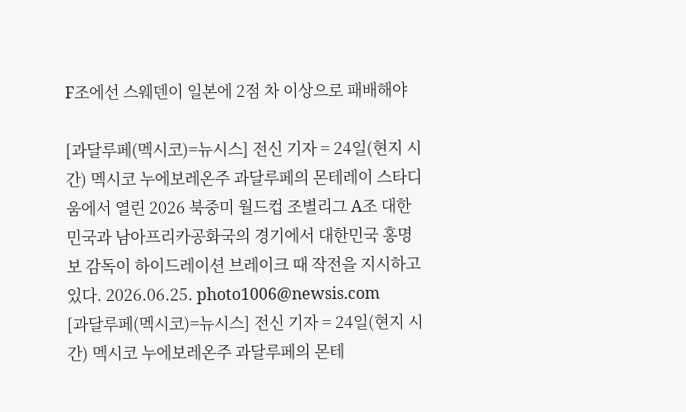F조에선 스웨덴이 일본에 2점 차 이상으로 패배해야

[과달루페(멕시코)=뉴시스] 전신 기자 = 24일(현지 시간) 멕시코 누에보레온주 과달루페의 몬테레이 스타디움에서 열린 2026 북중미 월드컵 조별리그 A조 대한민국과 남아프리카공화국의 경기에서 대한민국 홍명보 감독이 하이드레이션 브레이크 때 작전을 지시하고 있다. 2026.06.25. photo1006@newsis.com
[과달루페(멕시코)=뉴시스] 전신 기자 = 24일(현지 시간) 멕시코 누에보레온주 과달루페의 몬테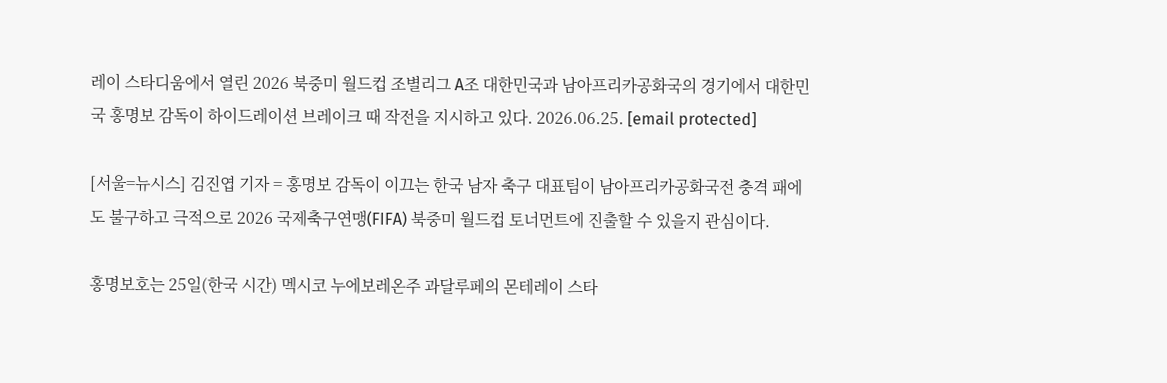레이 스타디움에서 열린 2026 북중미 월드컵 조별리그 A조 대한민국과 남아프리카공화국의 경기에서 대한민국 홍명보 감독이 하이드레이션 브레이크 때 작전을 지시하고 있다. 2026.06.25. [email protected]

[서울=뉴시스] 김진엽 기자 = 홍명보 감독이 이끄는 한국 남자 축구 대표팀이 남아프리카공화국전 충격 패에도 불구하고 극적으로 2026 국제축구연맹(FIFA) 북중미 월드컵 토너먼트에 진출할 수 있을지 관심이다.

홍명보호는 25일(한국 시간) 멕시코 누에보레온주 과달루페의 몬테레이 스타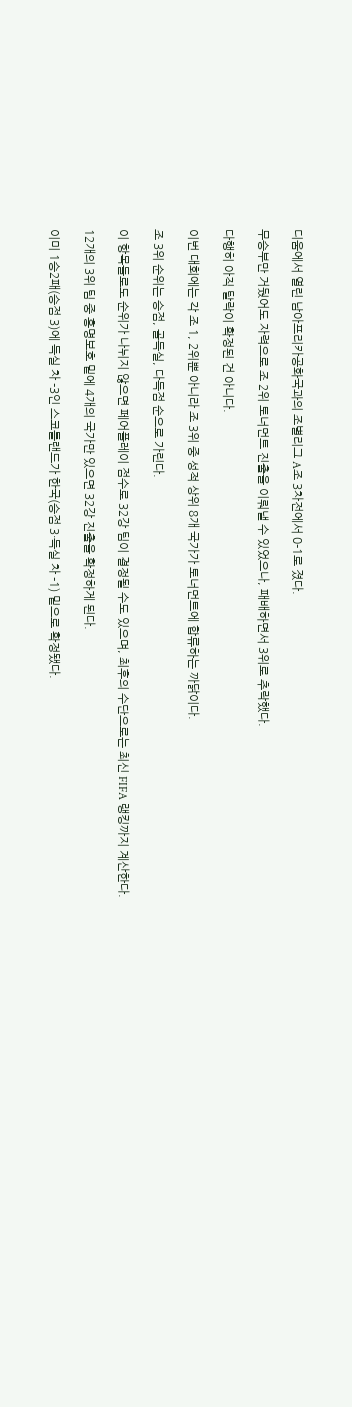디움에서 열린 남아프리카공화국과의 조별리그 A조 3차전에서 0-1로 졌다.

무승부만 거뒀어도 자력으로 조 2위 토너먼트 진출을 이뤄낼 수 있었으나, 패배하면서 3위로 추락했다.

다행히 아직 탈락이 확정된 건 아니다.

이번 대회에는 각 조 1, 2위뿐 아니라 조 3위 중 성적 상위 8개 국가가 토너먼트에 합류하는 까닭이다.

조 3위 순위는 승점, 골득실, 다득점 순으로 가린다.

이 항목들로도 순위가 나뉘지 않으면 페어플레이 점수로 32강 팀이 결정될 수도 있으며, 최후의 수단으로는 최신 FIFA 랭킹까지 계산한다.

12개의 3위 팀 중 홍명보호 밑에 4개의 국가만 있으면 32강 진출을 확정하게 된다.

이미 1승2패(승점 3)에 득실 차 -3인 스코틀랜드가 한국(승점 3·득실 차 -1) 밑으로 확정됐다.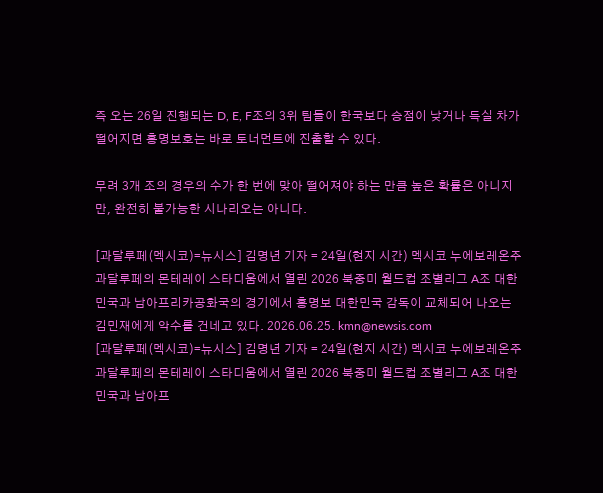즉 오는 26일 진행되는 D, E, F조의 3위 팀들이 한국보다 승점이 낮거나 득실 차가 떨어지면 홍명보호는 바로 토너먼트에 진출할 수 있다.

무려 3개 조의 경우의 수가 한 번에 맞아 떨어져야 하는 만큼 높은 확률은 아니지만, 완전히 불가능한 시나리오는 아니다.

[과달루페(멕시코)=뉴시스] 김명년 기자 = 24일(현지 시간) 멕시코 누에보레온주 과달루페의 몬테레이 스타디움에서 열린 2026 북중미 월드컵 조별리그 A조 대한민국과 남아프리카공화국의 경기에서 홍명보 대한민국 감독이 교체되어 나오는 김민재에게 악수를 건네고 있다. 2026.06.25. kmn@newsis.com
[과달루페(멕시코)=뉴시스] 김명년 기자 = 24일(현지 시간) 멕시코 누에보레온주 과달루페의 몬테레이 스타디움에서 열린 2026 북중미 월드컵 조별리그 A조 대한민국과 남아프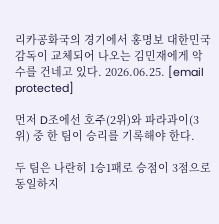리카공화국의 경기에서 홍명보 대한민국 감독이 교체되어 나오는 김민재에게 악수를 건네고 있다. 2026.06.25. [email protected]

먼저 D조에선 호주(2위)와 파라과이(3위) 중 한 팀이 승리를 기록해야 한다.

두 팀은 나란히 1승1패로 승점이 3점으로 동일하지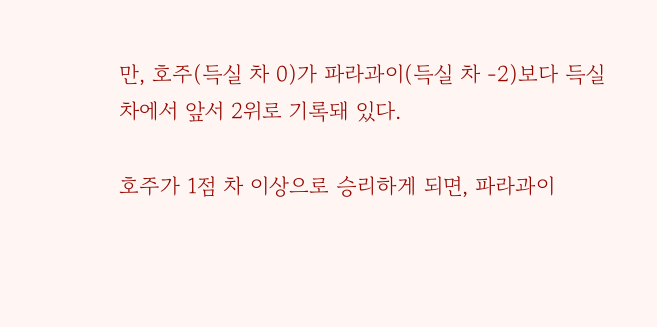만, 호주(득실 차 0)가 파라과이(득실 차 -2)보다 득실 차에서 앞서 2위로 기록돼 있다.

호주가 1점 차 이상으로 승리하게 되면, 파라과이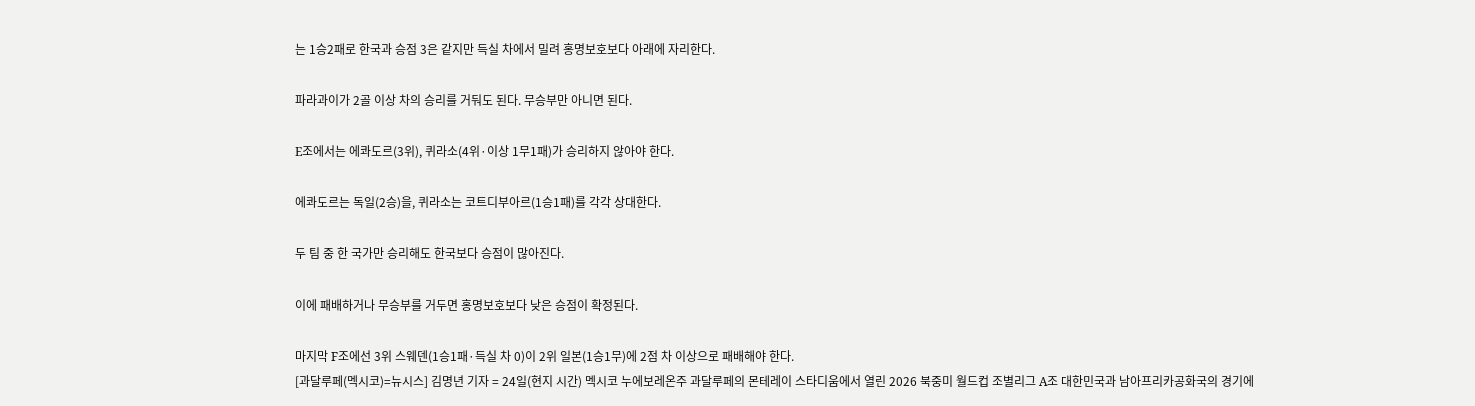는 1승2패로 한국과 승점 3은 같지만 득실 차에서 밀려 홍명보호보다 아래에 자리한다.

파라과이가 2골 이상 차의 승리를 거둬도 된다. 무승부만 아니면 된다.

E조에서는 에콰도르(3위), 퀴라소(4위·이상 1무1패)가 승리하지 않아야 한다.

에콰도르는 독일(2승)을, 퀴라소는 코트디부아르(1승1패)를 각각 상대한다.

두 팀 중 한 국가만 승리해도 한국보다 승점이 많아진다.

이에 패배하거나 무승부를 거두면 홍명보호보다 낮은 승점이 확정된다.

마지막 F조에선 3위 스웨덴(1승1패·득실 차 0)이 2위 일본(1승1무)에 2점 차 이상으로 패배해야 한다.
[과달루페(멕시코)=뉴시스] 김명년 기자 = 24일(현지 시간) 멕시코 누에보레온주 과달루페의 몬테레이 스타디움에서 열린 2026 북중미 월드컵 조별리그 A조 대한민국과 남아프리카공화국의 경기에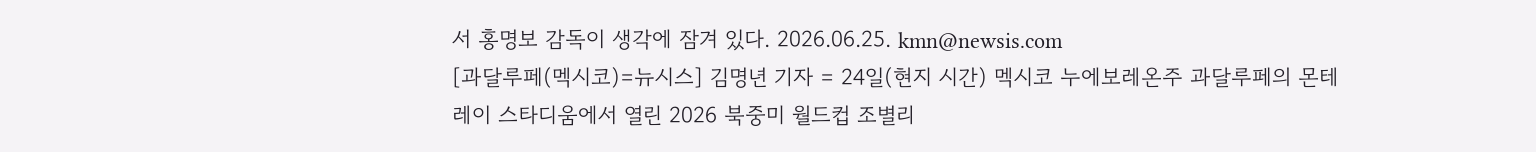서 홍명보 감독이 생각에 잠겨 있다. 2026.06.25. kmn@newsis.com
[과달루페(멕시코)=뉴시스] 김명년 기자 = 24일(현지 시간) 멕시코 누에보레온주 과달루페의 몬테레이 스타디움에서 열린 2026 북중미 월드컵 조별리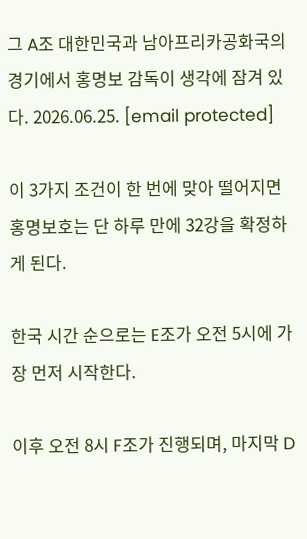그 A조 대한민국과 남아프리카공화국의 경기에서 홍명보 감독이 생각에 잠겨 있다. 2026.06.25. [email protected]

이 3가지 조건이 한 번에 맞아 떨어지면 홍명보호는 단 하루 만에 32강을 확정하게 된다.

한국 시간 순으로는 E조가 오전 5시에 가장 먼저 시작한다.

이후 오전 8시 F조가 진행되며, 마지막 D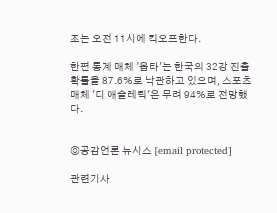조는 오전 11시에 킥오프한다.

한편 통계 매체 '옵타'는 한국의 32강 진출 확률을 87.6%로 낙관하고 있으며, 스포츠 매체 '디 애슬레틱'은 무려 94%로 전망했다.


◎공감언론 뉴시스 [email protected]

관련기사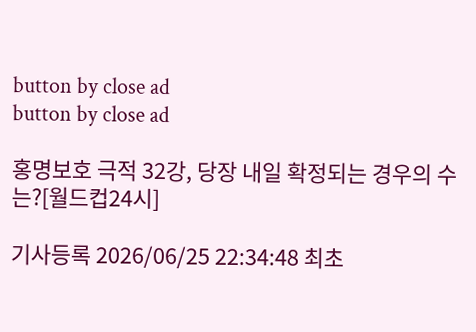button by close ad
button by close ad

홍명보호 극적 32강, 당장 내일 확정되는 경우의 수는?[월드컵24시]

기사등록 2026/06/25 22:34:48 최초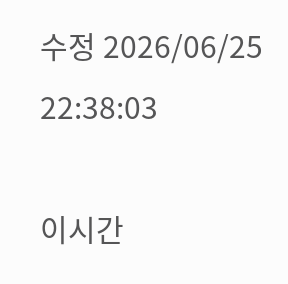수정 2026/06/25 22:38:03

이시간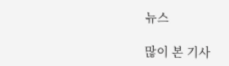뉴스

많이 본 기사